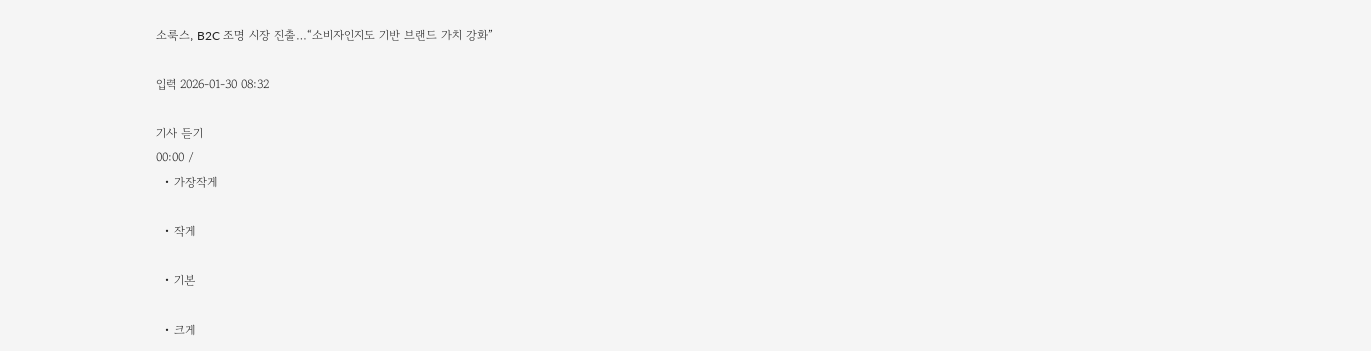소룩스, B2C 조명 시장 진출…“소비자인지도 기반 브랜드 가치 강화”

입력 2026-01-30 08:32

기사 듣기
00:00 /
  • 가장작게

  • 작게

  • 기본

  • 크게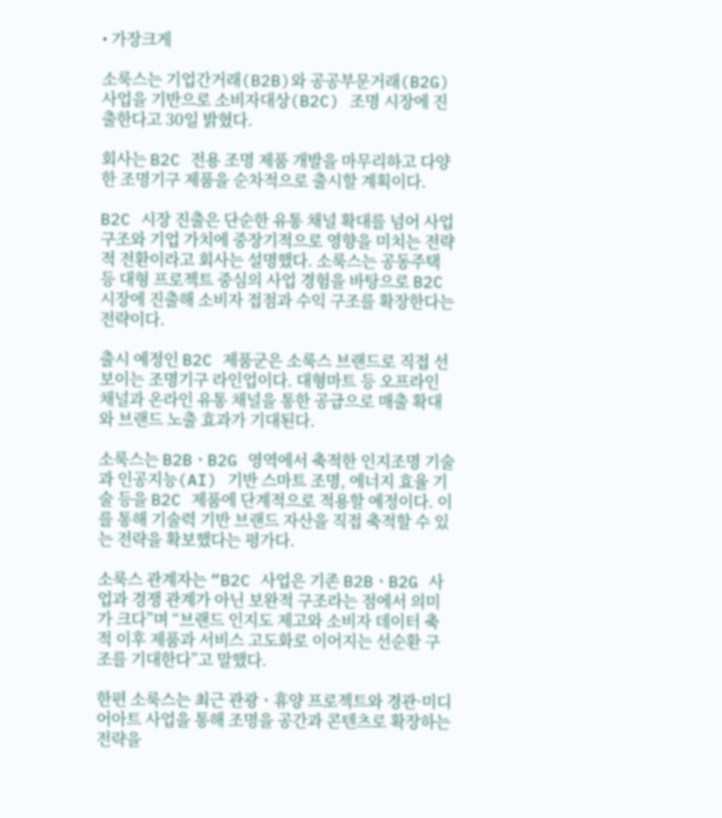• 가장크게

소룩스는 기업간거래(B2B)와 공공부문거래(B2G) 사업을 기반으로 소비자대상(B2C) 조명 시장에 진출한다고 30일 밝혔다.

회사는 B2C 전용 조명 제품 개발을 마무리하고 다양한 조명기구 제품을 순차적으로 출시할 계획이다.

B2C 시장 진출은 단순한 유통 채널 확대를 넘어 사업 구조와 기업 가치에 중장기적으로 영향을 미치는 전략적 전환이라고 회사는 설명했다. 소룩스는 공동주택 등 대형 프로젝트 중심의 사업 경험을 바탕으로 B2C 시장에 진출해 소비자 접점과 수익 구조를 확장한다는 전략이다.

출시 예정인 B2C 제품군은 소룩스 브랜드로 직접 선보이는 조명기구 라인업이다. 대형마트 등 오프라인 채널과 온라인 유통 채널을 통한 공급으로 매출 확대와 브랜드 노출 효과가 기대된다.

소룩스는 B2BㆍB2G 영역에서 축적한 인지조명 기술과 인공지능(AI) 기반 스마트 조명, 에너지 효율 기술 등을 B2C 제품에 단계적으로 적용할 예정이다. 이를 통해 기술력 기반 브랜드 자산을 직접 축적할 수 있는 전략을 확보했다는 평가다.

소룩스 관계자는 “B2C 사업은 기존 B2BㆍB2G 사업과 경쟁 관계가 아닌 보완적 구조라는 점에서 의미가 크다”며 “브랜드 인지도 제고와 소비자 데이터 축적 이후 제품과 서비스 고도화로 이어지는 선순환 구조를 기대한다”고 말했다.

한편 소룩스는 최근 관광ㆍ휴양 프로젝트와 경관·미디어아트 사업을 통해 조명을 공간과 콘텐츠로 확장하는 전략을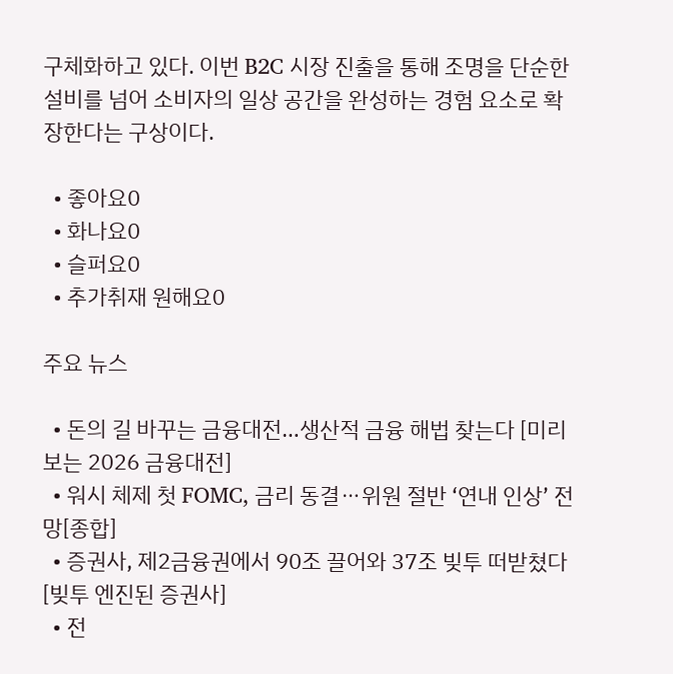구체화하고 있다. 이번 B2C 시장 진출을 통해 조명을 단순한 설비를 넘어 소비자의 일상 공간을 완성하는 경험 요소로 확장한다는 구상이다.

  • 좋아요0
  • 화나요0
  • 슬퍼요0
  • 추가취재 원해요0

주요 뉴스

  • 돈의 길 바꾸는 금융대전…생산적 금융 해법 찾는다 [미리보는 2026 금융대전]
  • 워시 체제 첫 FOMC, 금리 동결⋯위원 절반 ‘연내 인상’ 전망[종합]
  • 증권사, 제2금융권에서 90조 끌어와 37조 빚투 떠받쳤다[빚투 엔진된 증권사]
  • 전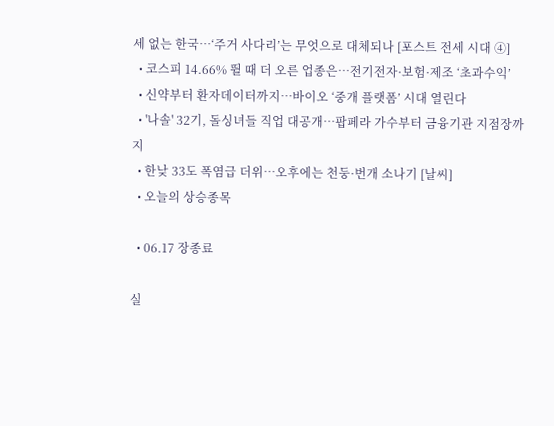세 없는 한국…‘주거 사다리’는 무엇으로 대체되나 [포스트 전세 시대 ④]
  • 코스피 14.66% 뛸 때 더 오른 업종은…전기전자·보험·제조 ‘초과수익’
  • 신약부터 환자데이터까지…바이오 ‘중개 플랫폼’ 시대 열린다
  • '나솔' 32기, 돌싱녀들 직업 대공개⋯팝페라 가수부터 금융기관 지점장까지
  • 한낮 33도 폭염급 더위⋯오후에는 천둥·번개 소나기 [날씨]
  • 오늘의 상승종목

  • 06.17 장종료

실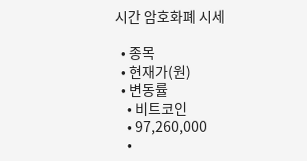시간 암호화폐 시세

  • 종목
  • 현재가(원)
  • 변동률
    • 비트코인
    • 97,260,000
    •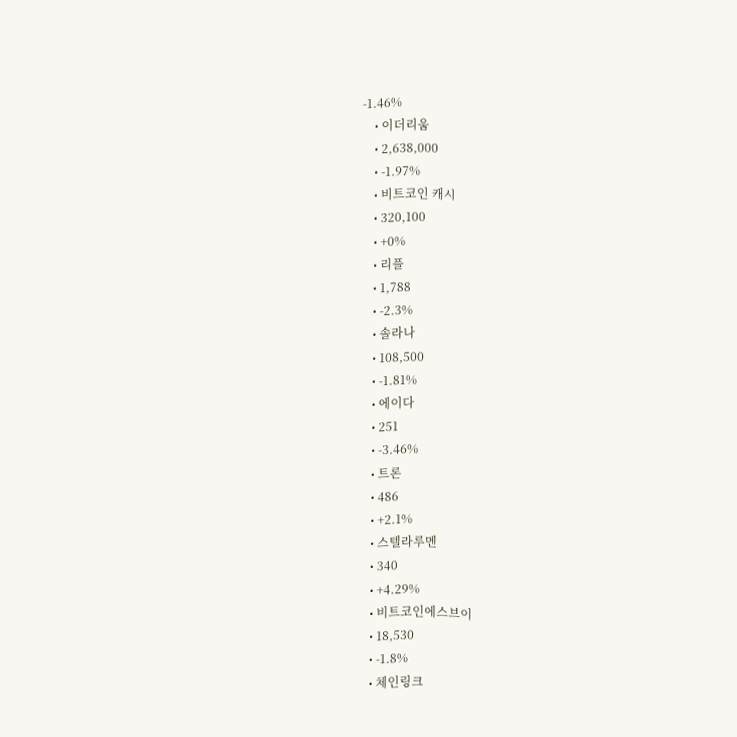-1.46%
    • 이더리움
    • 2,638,000
    • -1.97%
    • 비트코인 캐시
    • 320,100
    • +0%
    • 리플
    • 1,788
    • -2.3%
    • 솔라나
    • 108,500
    • -1.81%
    • 에이다
    • 251
    • -3.46%
    • 트론
    • 486
    • +2.1%
    • 스텔라루멘
    • 340
    • +4.29%
    • 비트코인에스브이
    • 18,530
    • -1.8%
    • 체인링크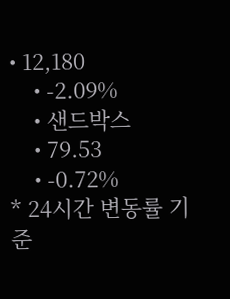• 12,180
    • -2.09%
    • 샌드박스
    • 79.53
    • -0.72%
* 24시간 변동률 기준